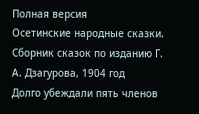Полная версия
Осетинские народные сказки. Сборник сказок по изданию Г. А. Дзагурова, 1904 год
Долго убеждали пять членов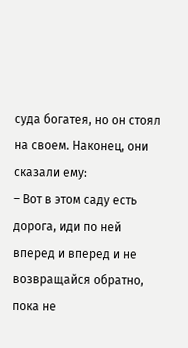суда богатея, но он стоял на своем. Наконец, они сказали ему:
– Вот в этом саду есть дорога, иди по ней вперед и вперед и не возвращайся обратно, пока не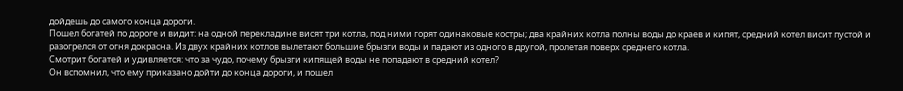дойдешь до самого конца дороги.
Пошел богатей по дороге и видит: на одной перекладине висят три котла, под ними горят одинаковые костры; два крайних котла полны воды до краев и кипят, средний котел висит пустой и разогрелся от огня докрасна. Из двух крайних котлов вылетают большие брызги воды и падают из одного в другой, пролетая поверх среднего котла.
Смотрит богатей и удивляется: что за чудо, почему брызги кипящей воды не попадают в средний котел?
Он вспомнил, что ему приказано дойти до конца дороги, и пошел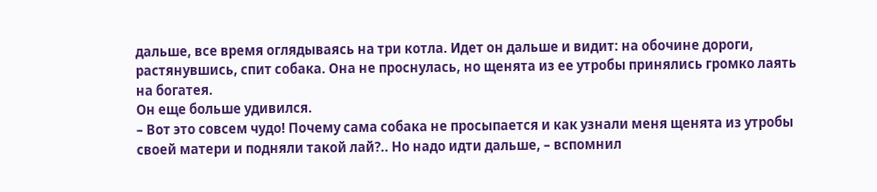дальше, все время оглядываясь на три котла. Идет он дальше и видит: на обочине дороги, растянувшись, спит собака. Она не проснулась, но щенята из ее утробы принялись громко лаять на богатея.
Он еще больше удивился.
– Вот это совсем чудо! Почему сама собака не просыпается и как узнали меня щенята из утробы своей матери и подняли такой лай?.. Но надо идти дальше, – вспомнил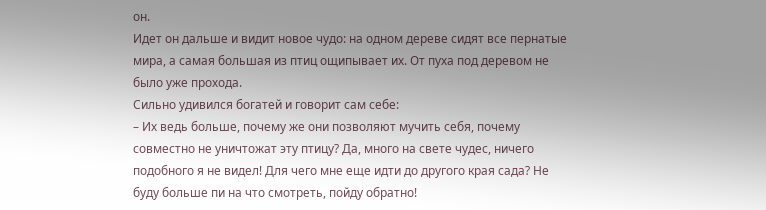он.
Идет он дальше и видит новое чудо: на одном дереве сидят все пернатые мира, а самая большая из птиц ощипывает их. От пуха под деревом не было уже прохода.
Сильно удивился богатей и говорит сам себе:
– Их ведь больше, почему же они позволяют мучить себя, почему совместно не уничтожат эту птицу? Да, много на свете чудес, ничего подобного я не видел! Для чего мне еще идти до другого края сада? Не буду больше пи на что смотреть, пойду обратно!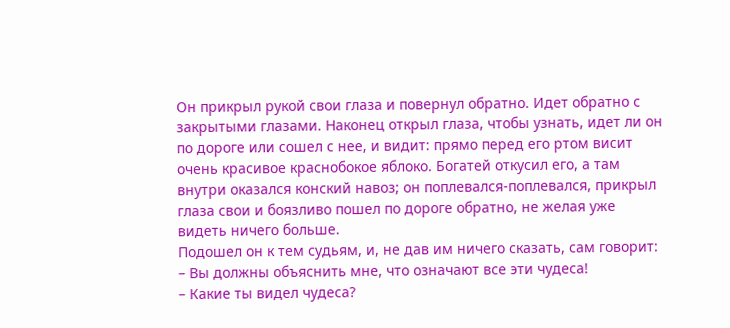Он прикрыл рукой свои глаза и повернул обратно. Идет обратно с закрытыми глазами. Наконец открыл глаза, чтобы узнать, идет ли он по дороге или сошел с нее, и видит: прямо перед его ртом висит очень красивое краснобокое яблоко. Богатей откусил его, а там внутри оказался конский навоз; он поплевался-поплевался, прикрыл глаза свои и боязливо пошел по дороге обратно, не желая уже видеть ничего больше.
Подошел он к тем судьям, и, не дав им ничего сказать, сам говорит:
– Вы должны объяснить мне, что означают все эти чудеса!
– Какие ты видел чудеса?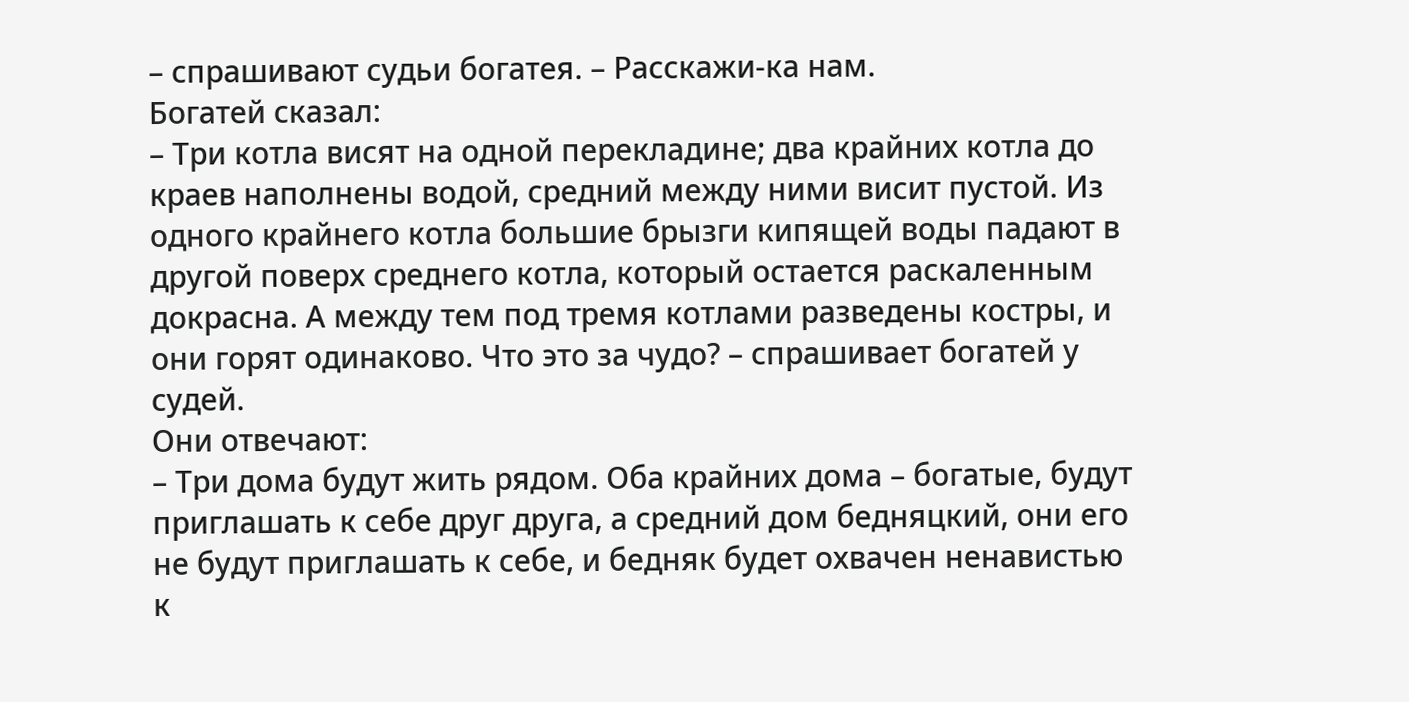– спрашивают судьи богатея. – Расскажи-ка нам.
Богатей сказал:
– Три котла висят на одной перекладине; два крайних котла до краев наполнены водой, средний между ними висит пустой. Из одного крайнего котла большие брызги кипящей воды падают в другой поверх среднего котла, который остается раскаленным докрасна. А между тем под тремя котлами разведены костры, и они горят одинаково. Что это за чудо? – спрашивает богатей у судей.
Они отвечают:
– Три дома будут жить рядом. Оба крайних дома – богатые, будут приглашать к себе друг друга, а средний дом бедняцкий, они его не будут приглашать к себе, и бедняк будет охвачен ненавистью к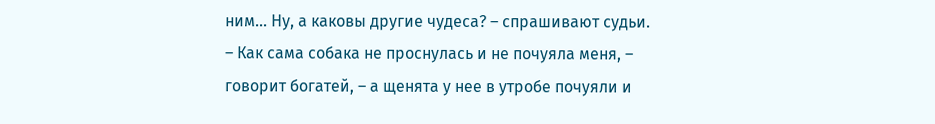ним… Ну, а каковы другие чудеса? – спрашивают судьи.
– Как сама собака не проснулась и не почуяла меня, – говорит богатей, – а щенята у нее в утробе почуяли и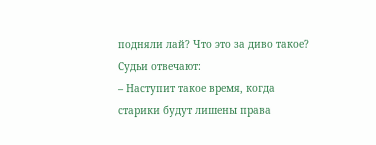подняли лай? Что это за диво такое?
Судьи отвечают:
– Наступит такое время, когда старики будут лишены права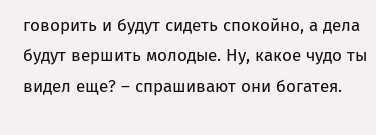говорить и будут сидеть спокойно, а дела будут вершить молодые. Ну, какое чудо ты видел еще? – спрашивают они богатея.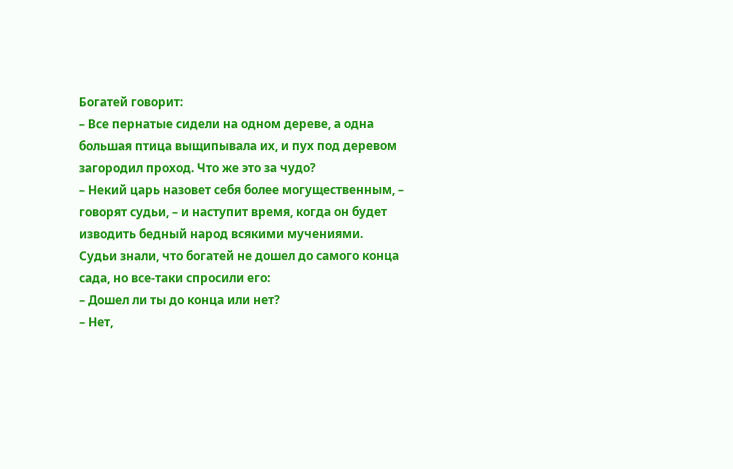Богатей говорит:
– Все пернатые сидели на одном дереве, а одна большая птица выщипывала их, и пух под деревом загородил проход. Что же это за чудо?
– Некий царь назовет себя более могущественным, – говорят судьи, – и наступит время, когда он будет изводить бедный народ всякими мучениями.
Судьи знали, что богатей не дошел до самого конца сада, но все-таки спросили его:
– Дошел ли ты до конца или нет?
– Нет,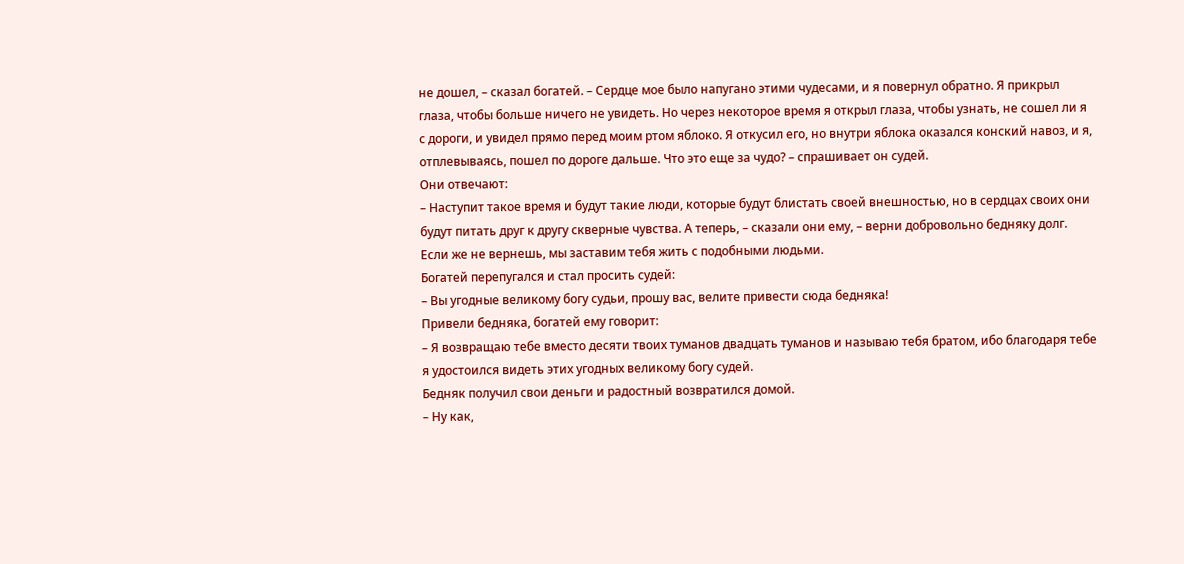не дошел, – сказал богатей. – Сердце мое было напугано этими чудесами, и я повернул обратно. Я прикрыл глаза, чтобы больше ничего не увидеть. Но через некоторое время я открыл глаза, чтобы узнать, не сошел ли я с дороги, и увидел прямо перед моим ртом яблоко. Я откусил его, но внутри яблока оказался конский навоз, и я, отплевываясь, пошел по дороге дальше. Что это еще за чудо? – спрашивает он судей.
Они отвечают:
– Наступит такое время и будут такие люди, которые будут блистать своей внешностью, но в сердцах своих они будут питать друг к другу скверные чувства. А теперь, – сказали они ему, – верни добровольно бедняку долг. Если же не вернешь, мы заставим тебя жить с подобными людьми.
Богатей перепугался и стал просить судей:
– Вы угодные великому богу судьи, прошу вас, велите привести сюда бедняка!
Привели бедняка, богатей ему говорит:
– Я возвращаю тебе вместо десяти твоих туманов двадцать туманов и называю тебя братом, ибо благодаря тебе я удостоился видеть этих угодных великому богу судей.
Бедняк получил свои деньги и радостный возвратился домой.
– Ну как,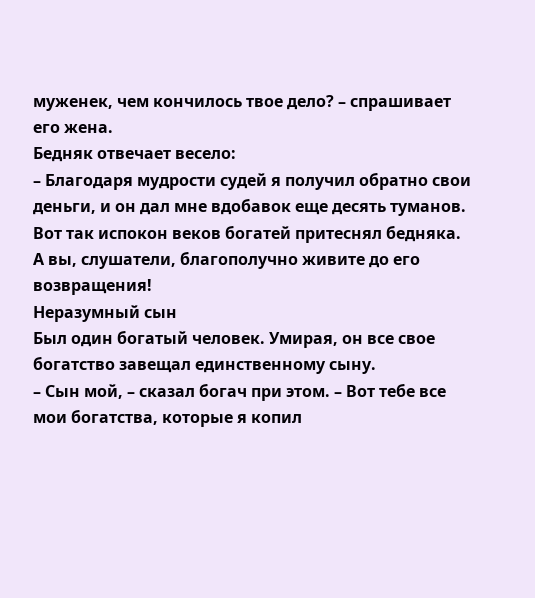муженек, чем кончилось твое дело? – спрашивает его жена.
Бедняк отвечает весело:
– Благодаря мудрости судей я получил обратно свои деньги, и он дал мне вдобавок еще десять туманов.
Вот так испокон веков богатей притеснял бедняка.
А вы, слушатели, благополучно живите до его возвращения!
Неразумный сын
Был один богатый человек. Умирая, он все свое богатство завещал единственному сыну.
– Сын мой, – сказал богач при этом. – Вот тебе все мои богатства, которые я копил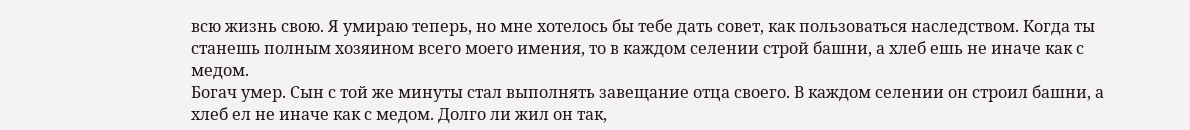всю жизнь свою. Я умираю теперь, но мне хотелось бы тебе дать совет, как пользоваться наследством. Когда ты станешь полным хозяином всего моего имения, то в каждом селении строй башни, а хлеб ешь не иначе как с медом.
Богач умер. Сын с той же минуты стал выполнять завещание отца своего. В каждом селении он строил башни, а хлеб ел не иначе как с медом. Долго ли жил он так,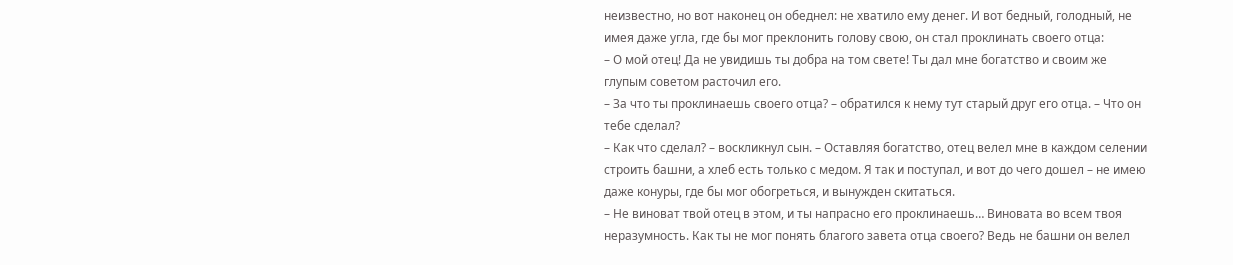неизвестно, но вот наконец он обеднел: не хватило ему денег. И вот бедный, голодный, не имея даже угла, где бы мог преклонить голову свою, он стал проклинать своего отца:
– О мой отец! Да не увидишь ты добра на том свете! Ты дал мне богатство и своим же глупым советом расточил его.
– За что ты проклинаешь своего отца? – обратился к нему тут старый друг его отца. – Что он тебе сделал?
– Как что сделал? – воскликнул сын. – Оставляя богатство, отец велел мне в каждом селении строить башни, а хлеб есть только с медом. Я так и поступал, и вот до чего дошел – не имею даже конуры, где бы мог обогреться, и вынужден скитаться.
– Не виноват твой отец в этом, и ты напрасно его проклинаешь… Виновата во всем твоя неразумность. Как ты не мог понять благого завета отца своего? Ведь не башни он велел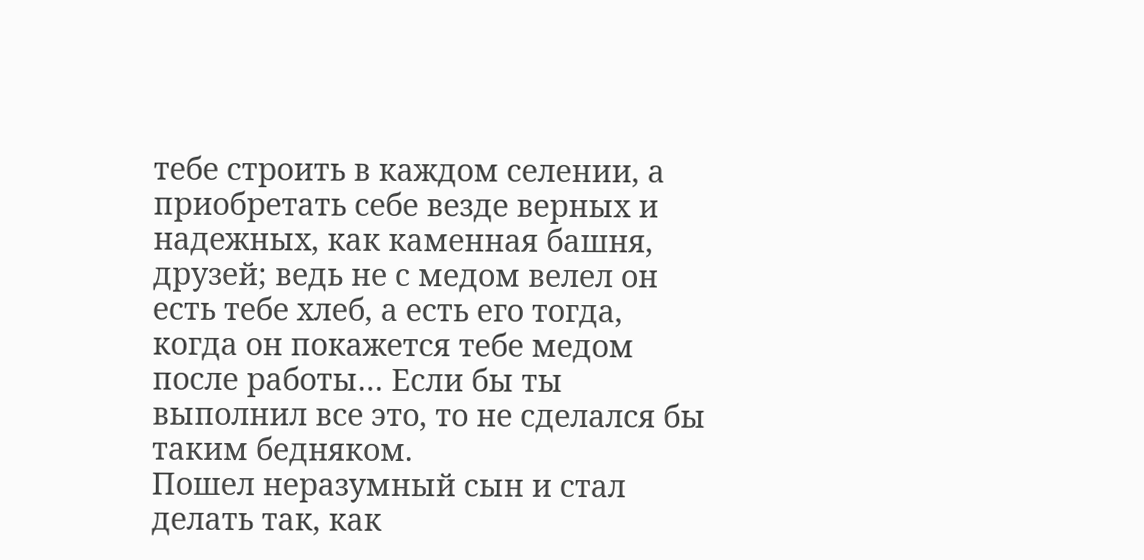тебе строить в каждом селении, а приобретать себе везде верных и надежных, как каменная башня, друзей; ведь не с медом велел он есть тебе хлеб, а есть его тогда, когда он покажется тебе медом после работы… Если бы ты выполнил все это, то не сделался бы таким бедняком.
Пошел неразумный сын и стал делать так, как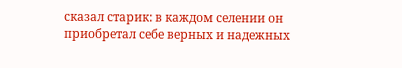сказал старик: в каждом селении он приобретал себе верных и надежных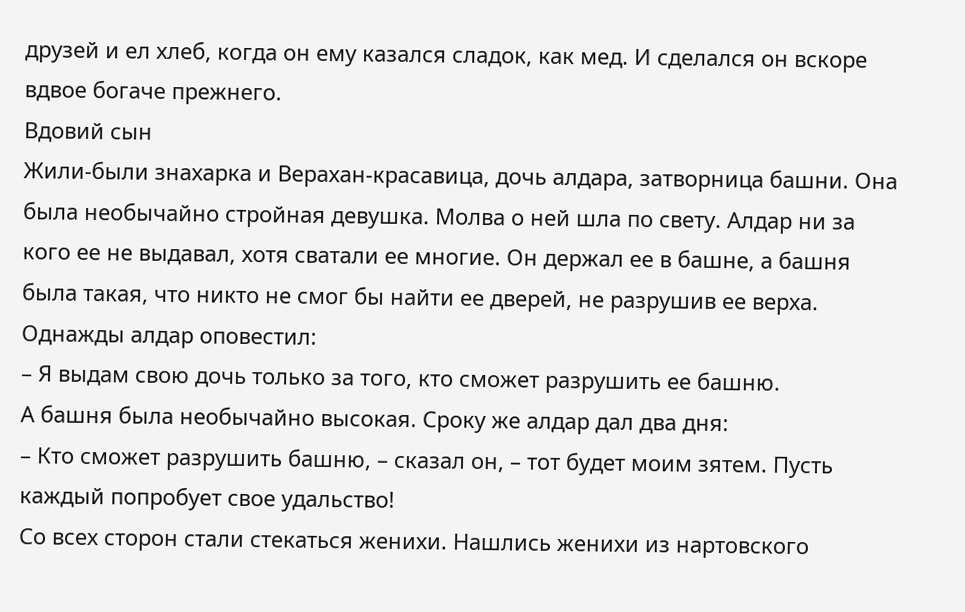друзей и ел хлеб, когда он ему казался сладок, как мед. И сделался он вскоре вдвое богаче прежнего.
Вдовий сын
Жили-были знахарка и Верахан-красавица, дочь алдара, затворница башни. Она была необычайно стройная девушка. Молва о ней шла по свету. Алдар ни за кого ее не выдавал, хотя сватали ее многие. Он держал ее в башне, а башня была такая, что никто не смог бы найти ее дверей, не разрушив ее верха.
Однажды алдар оповестил:
– Я выдам свою дочь только за того, кто сможет разрушить ее башню.
А башня была необычайно высокая. Сроку же алдар дал два дня:
– Кто сможет разрушить башню, – сказал он, – тот будет моим зятем. Пусть каждый попробует свое удальство!
Со всех сторон стали стекаться женихи. Нашлись женихи из нартовского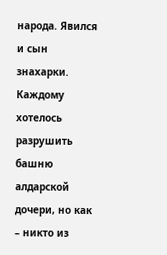народа. Явился и сын знахарки. Каждому хотелось разрушить башню алдарской дочери, но как – никто из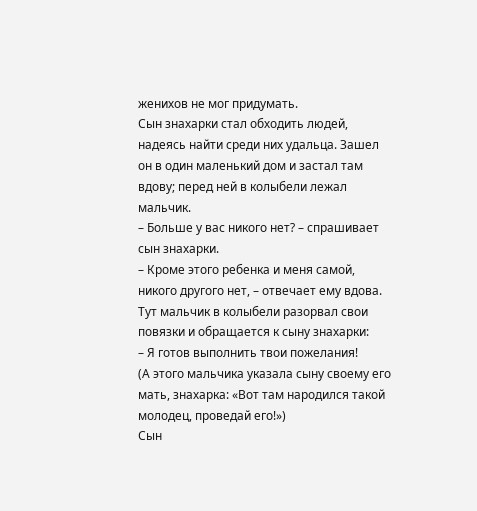женихов не мог придумать.
Сын знахарки стал обходить людей, надеясь найти среди них удальца. Зашел он в один маленький дом и застал там вдову; перед ней в колыбели лежал мальчик.
– Больше у вас никого нет? – спрашивает сын знахарки.
– Кроме этого ребенка и меня самой, никого другого нет, – отвечает ему вдова.
Тут мальчик в колыбели разорвал свои повязки и обращается к сыну знахарки:
– Я готов выполнить твои пожелания!
(А этого мальчика указала сыну своему его мать, знахарка: «Вот там народился такой молодец, проведай его!»)
Сын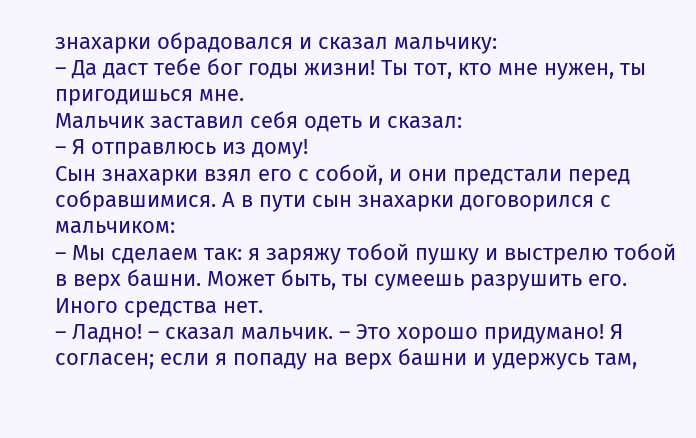знахарки обрадовался и сказал мальчику:
– Да даст тебе бог годы жизни! Ты тот, кто мне нужен, ты пригодишься мне.
Мальчик заставил себя одеть и сказал:
– Я отправлюсь из дому!
Сын знахарки взял его с собой, и они предстали перед собравшимися. А в пути сын знахарки договорился с мальчиком:
– Мы сделаем так: я заряжу тобой пушку и выстрелю тобой в верх башни. Может быть, ты сумеешь разрушить его. Иного средства нет.
– Ладно! – сказал мальчик. – Это хорошо придумано! Я согласен; если я попаду на верх башни и удержусь там,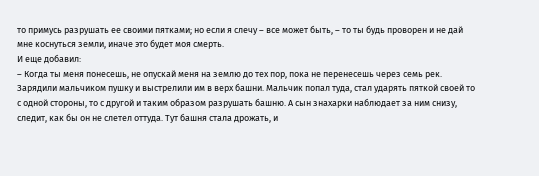то примусь разрушать ее своими пятками; но если я слечу – все может быть, – то ты будь проворен и не дай мне коснуться земли, иначе это будет моя смерть.
И еще добавил:
– Когда ты меня понесешь, не опускай меня на землю до тех пор, пока не перенесешь через семь рек.
Зарядили мальчиком пушку и выстрелили им в верх башни. Мальчик попал туда, стал ударять пяткой своей то с одной стороны, то с другой и таким образом разрушать башню. А сын знахарки наблюдает за ним снизу, следит, как бы он не слетел оттуда. Тут башня стала дрожать, и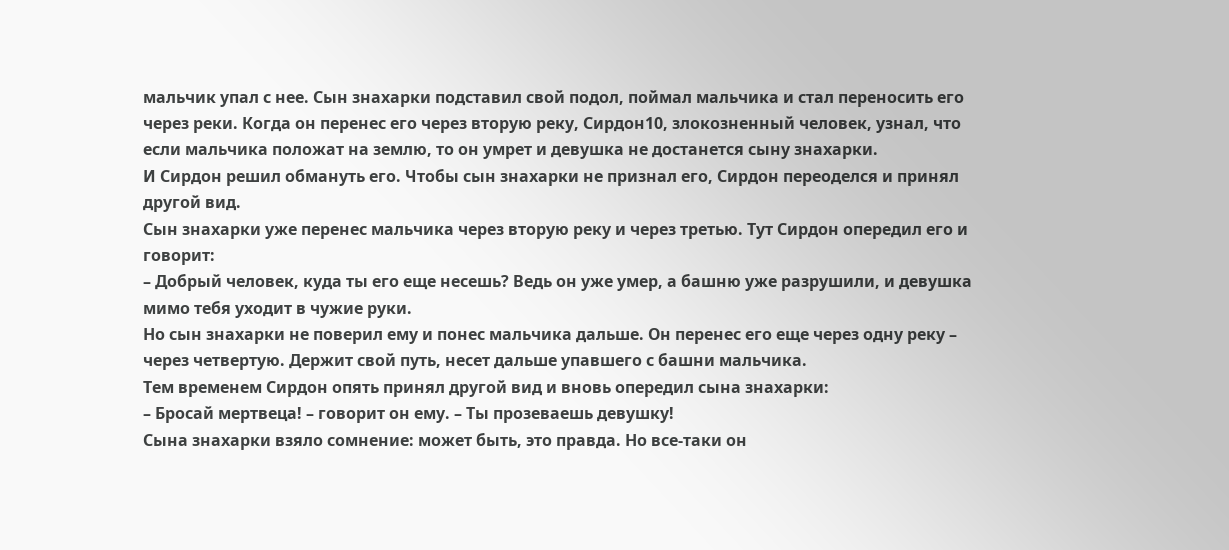мальчик упал с нее. Сын знахарки подставил свой подол, поймал мальчика и стал переносить его через реки. Когда он перенес его через вторую реку, Сирдон10, злокозненный человек, узнал, что если мальчика положат на землю, то он умрет и девушка не достанется сыну знахарки.
И Сирдон решил обмануть его. Чтобы сын знахарки не признал его, Сирдон переоделся и принял другой вид.
Сын знахарки уже перенес мальчика через вторую реку и через третью. Тут Сирдон опередил его и говорит:
– Добрый человек, куда ты его еще несешь? Ведь он уже умер, а башню уже разрушили, и девушка мимо тебя уходит в чужие руки.
Но сын знахарки не поверил ему и понес мальчика дальше. Он перенес его еще через одну реку – через четвертую. Держит свой путь, несет дальше упавшего с башни мальчика.
Тем временем Сирдон опять принял другой вид и вновь опередил сына знахарки:
– Бросай мертвеца! – говорит он ему. – Ты прозеваешь девушку!
Сына знахарки взяло сомнение: может быть, это правда. Но все-таки он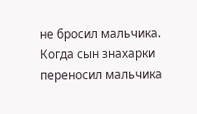не бросил мальчика.
Когда сын знахарки переносил мальчика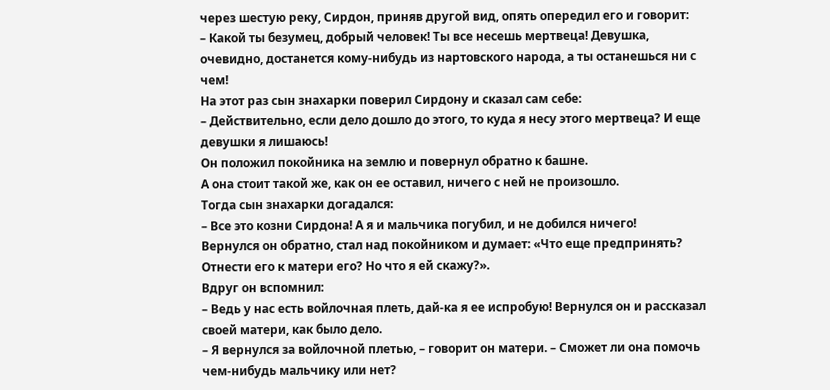через шестую реку, Сирдон, приняв другой вид, опять опередил его и говорит:
– Какой ты безумец, добрый человек! Ты все несешь мертвеца! Девушка, очевидно, достанется кому-нибудь из нартовского народа, а ты останешься ни с чем!
На этот раз сын знахарки поверил Сирдону и сказал сам себе:
– Действительно, если дело дошло до этого, то куда я несу этого мертвеца? И еще девушки я лишаюсь!
Он положил покойника на землю и повернул обратно к башне.
А она стоит такой же, как он ее оставил, ничего с ней не произошло.
Тогда сын знахарки догадался:
– Все это козни Сирдона! А я и мальчика погубил, и не добился ничего!
Вернулся он обратно, стал над покойником и думает: «Что еще предпринять? Отнести его к матери его? Но что я ей скажу?».
Вдруг он вспомнил:
– Ведь у нас есть войлочная плеть, дай-ка я ее испробую! Вернулся он и рассказал своей матери, как было дело.
– Я вернулся за войлочной плетью, – говорит он матери. – Сможет ли она помочь чем-нибудь мальчику или нет?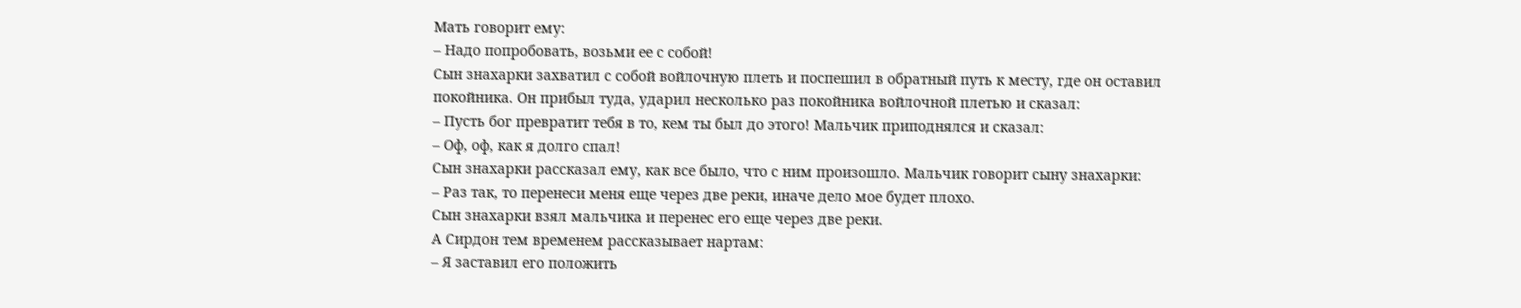Мать говорит ему:
– Надо попробовать, возьми ее с собой!
Сын знахарки захватил с собой войлочную плеть и поспешил в обратный путь к месту, где он оставил покойника. Он прибыл туда, ударил несколько раз покойника войлочной плетью и сказал:
– Пусть бог превратит тебя в то, кем ты был до этого! Мальчик приподнялся и сказал:
– Оф, оф, как я долго спал!
Сын знахарки рассказал ему, как все было, что с ним произошло. Мальчик говорит сыну знахарки:
– Раз так, то перенеси меня еще через две реки, иначе дело мое будет плохо.
Сын знахарки взял мальчика и перенес его еще через две реки.
А Сирдон тем временем рассказывает нартам:
– Я заставил его положить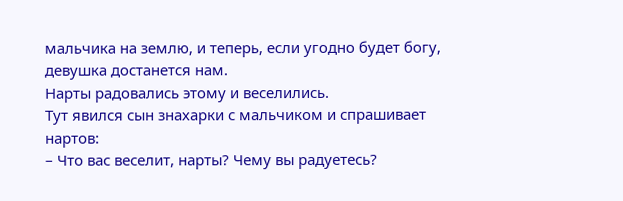мальчика на землю, и теперь, если угодно будет богу, девушка достанется нам.
Нарты радовались этому и веселились.
Тут явился сын знахарки с мальчиком и спрашивает нартов:
– Что вас веселит, нарты? Чему вы радуетесь?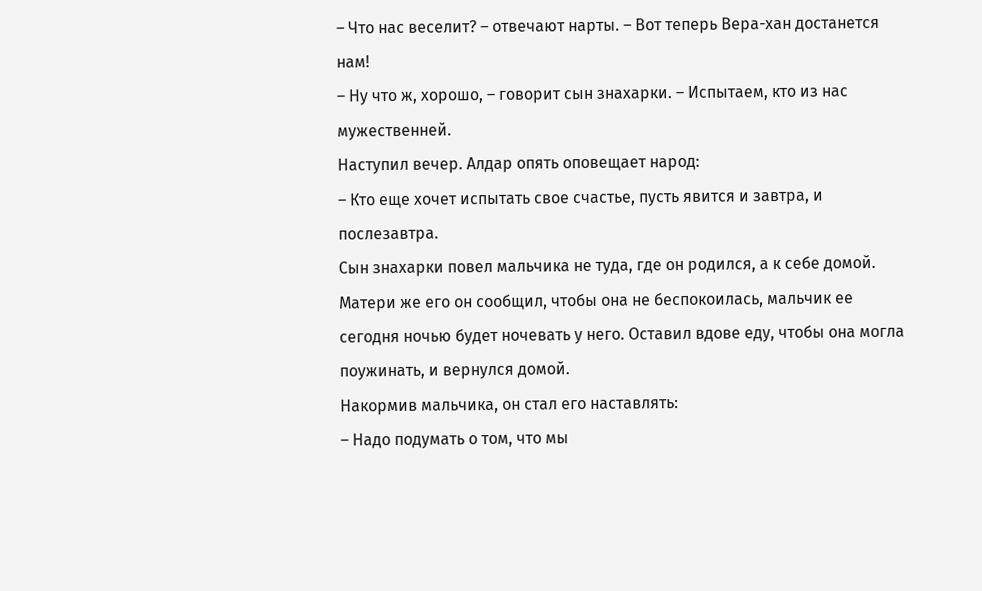– Что нас веселит? – отвечают нарты. – Вот теперь Вера-хан достанется нам!
– Ну что ж, хорошо, – говорит сын знахарки. – Испытаем, кто из нас мужественней.
Наступил вечер. Алдар опять оповещает народ:
– Кто еще хочет испытать свое счастье, пусть явится и завтра, и послезавтра.
Сын знахарки повел мальчика не туда, где он родился, а к себе домой. Матери же его он сообщил, чтобы она не беспокоилась, мальчик ее сегодня ночью будет ночевать у него. Оставил вдове еду, чтобы она могла поужинать, и вернулся домой.
Накормив мальчика, он стал его наставлять:
– Надо подумать о том, что мы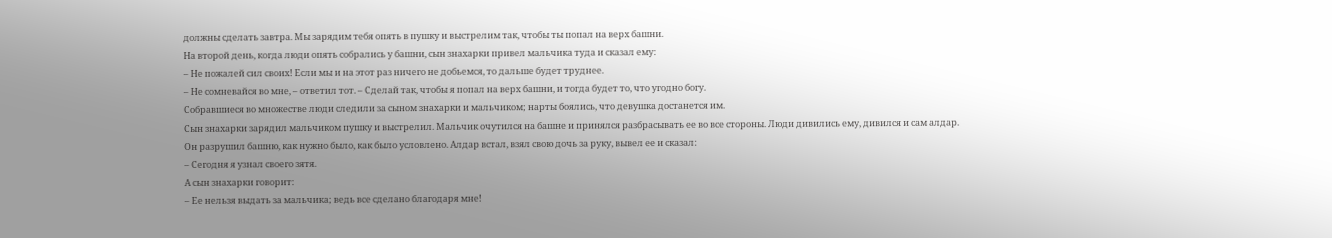должны сделать завтра. Мы зарядим тебя опять в пушку и выстрелим так, чтобы ты попал на верх башни.
На второй день, когда люди опять собрались у башни, сын знахарки привел мальчика туда и сказал ему:
– Не пожалей сил своих! Если мы и на этот раз ничего не добьемся, то дальше будет труднее.
– Не сомневайся во мне, – ответил тот. – Сделай так, чтобы я попал на верх башни, и тогда будет то, что угодно богу.
Собравшиеся во множестве люди следили за сыном знахарки и мальчиком; нарты боялись, что девушка достанется им.
Сын знахарки зарядил мальчиком пушку и выстрелил. Мальчик очутился на башне и принялся разбрасывать ее во все стороны. Люди дивились ему, дивился и сам алдар.
Он разрушил башню, как нужно было, как было условлено. Алдар встал, взял свою дочь за руку, вывел ее и сказал:
– Сегодня я узнал своего зятя.
А сын знахарки говорит:
– Ее нельзя выдать за мальчика; ведь все сделано благодаря мне!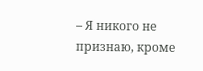– Я никого не признаю, кроме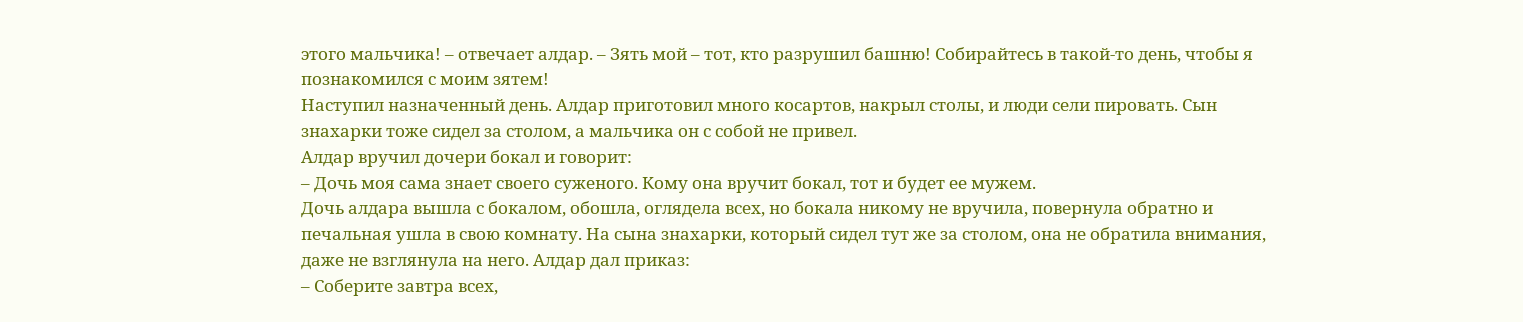этого мальчика! – отвечает алдар. – Зять мой – тот, кто разрушил башню! Собирайтесь в такой-то день, чтобы я познакомился с моим зятем!
Наступил назначенный день. Алдар приготовил много косартов, накрыл столы, и люди сели пировать. Сын знахарки тоже сидел за столом, а мальчика он с собой не привел.
Алдар вручил дочери бокал и говорит:
– Дочь моя сама знает своего суженого. Кому она вручит бокал, тот и будет ее мужем.
Дочь алдара вышла с бокалом, обошла, оглядела всех, но бокала никому не вручила, повернула обратно и печальная ушла в свою комнату. На сына знахарки, который сидел тут же за столом, она не обратила внимания, даже не взглянула на него. Алдар дал приказ:
– Соберите завтра всех,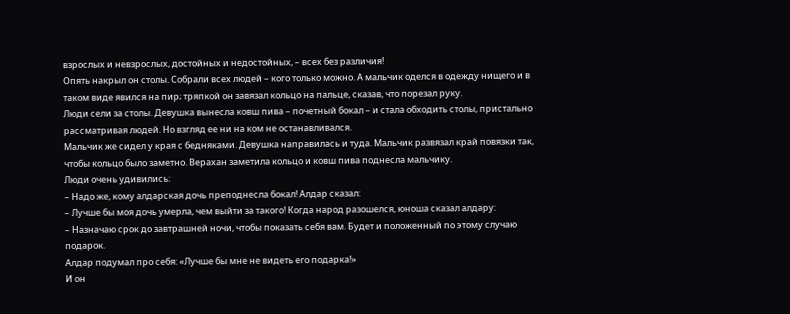взрослых и невзрослых, достойных и недостойных, – всех без различия!
Опять накрыл он столы. Собрали всех людей – кого только можно. А мальчик оделся в одежду нищего и в таком виде явился на пир; тряпкой он завязал кольцо на пальце, сказав, что порезал руку.
Люди сели за столы. Девушка вынесла ковш пива – почетный бокал – и стала обходить столы, пристально рассматривая людей. Но взгляд ее ни на ком не останавливался.
Мальчик же сидел у края с бедняками. Девушка направилась и туда. Мальчик развязал край повязки так, чтобы кольцо было заметно. Верахан заметила кольцо и ковш пива поднесла мальчику.
Люди очень удивились:
– Надо же, кому алдарская дочь преподнесла бокал! Алдар сказал:
– Лучше бы моя дочь умерла, чем выйти за такого! Когда народ разошелся, юноша сказал алдару:
– Назначаю срок до завтрашней ночи, чтобы показать себя вам. Будет и положенный по этому случаю подарок.
Алдар подумал про себя: «Лучше бы мне не видеть его подарка!»
И он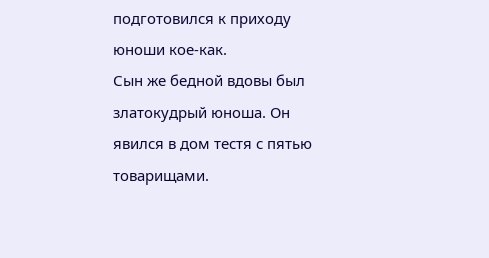подготовился к приходу юноши кое-как.
Сын же бедной вдовы был златокудрый юноша. Он явился в дом тестя с пятью товарищами.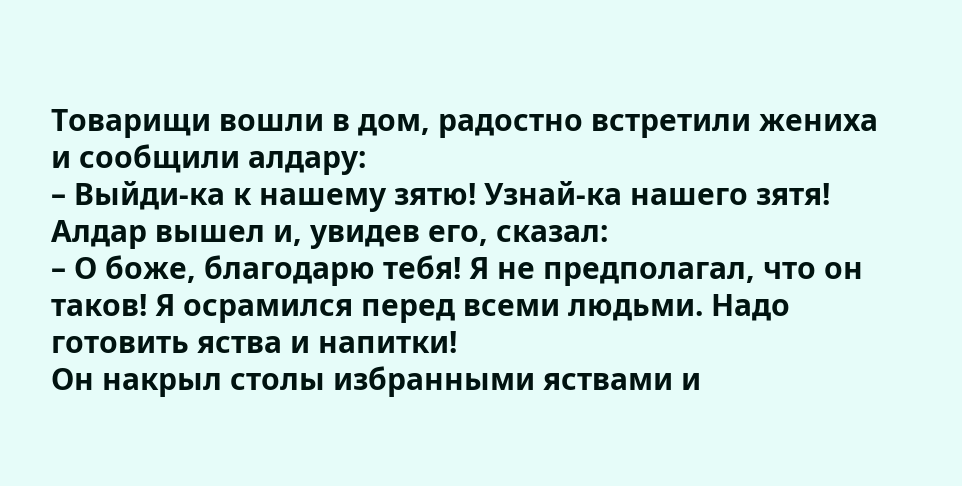Товарищи вошли в дом, радостно встретили жениха и сообщили алдару:
– Выйди-ка к нашему зятю! Узнай-ка нашего зятя! Алдар вышел и, увидев его, сказал:
– О боже, благодарю тебя! Я не предполагал, что он таков! Я осрамился перед всеми людьми. Надо готовить яства и напитки!
Он накрыл столы избранными яствами и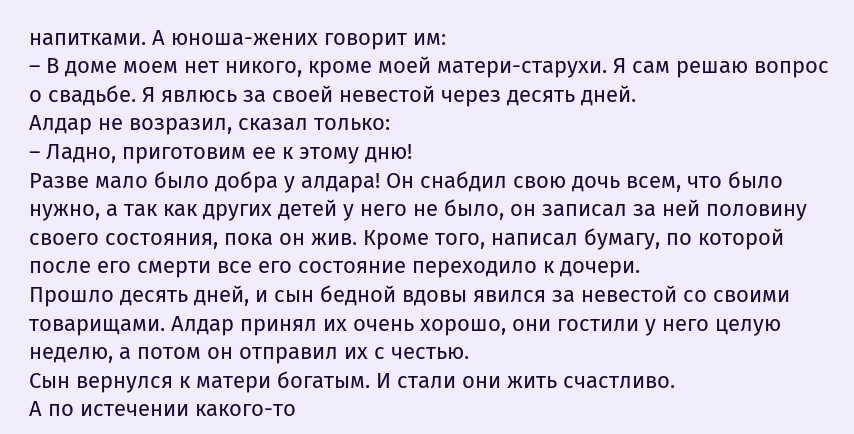напитками. А юноша-жених говорит им:
– В доме моем нет никого, кроме моей матери-старухи. Я сам решаю вопрос о свадьбе. Я явлюсь за своей невестой через десять дней.
Алдар не возразил, сказал только:
– Ладно, приготовим ее к этому дню!
Разве мало было добра у алдара! Он снабдил свою дочь всем, что было нужно, а так как других детей у него не было, он записал за ней половину своего состояния, пока он жив. Кроме того, написал бумагу, по которой после его смерти все его состояние переходило к дочери.
Прошло десять дней, и сын бедной вдовы явился за невестой со своими товарищами. Алдар принял их очень хорошо, они гостили у него целую неделю, а потом он отправил их с честью.
Сын вернулся к матери богатым. И стали они жить счастливо.
А по истечении какого-то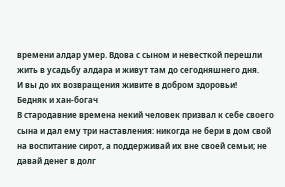времени алдар умер. Вдова с сыном и невесткой перешли жить в усадьбу алдара и живут там до сегодняшнего дня.
И вы до их возвращения живите в добром здоровьи!
Бедняк и хан-богач
В стародавние времена некий человек призвал к себе своего сына и дал ему три наставления: никогда не бери в дом свой на воспитание сирот, а поддерживай их вне своей семьи; не давай денег в долг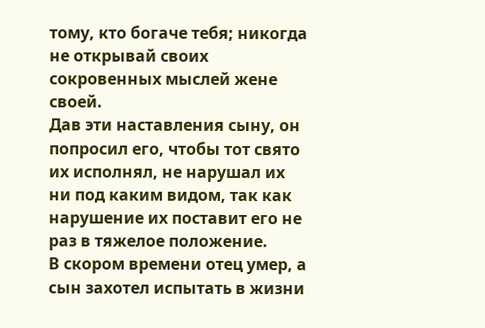тому, кто богаче тебя; никогда не открывай своих сокровенных мыслей жене своей.
Дав эти наставления сыну, он попросил его, чтобы тот свято их исполнял, не нарушал их ни под каким видом, так как нарушение их поставит его не раз в тяжелое положение.
В скором времени отец умер, а сын захотел испытать в жизни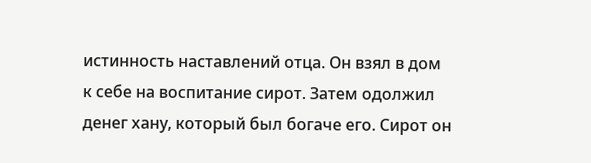истинность наставлений отца. Он взял в дом к себе на воспитание сирот. Затем одолжил денег хану, который был богаче его. Сирот он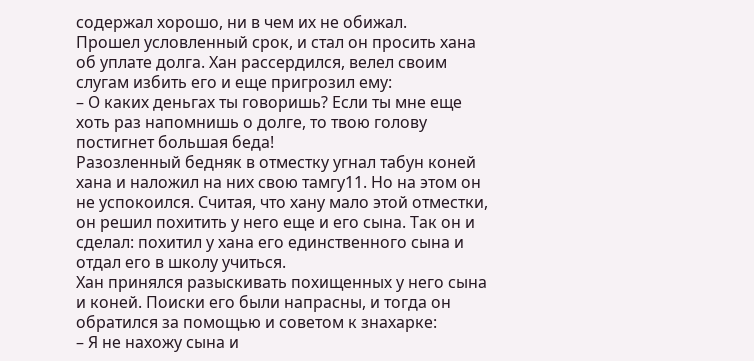содержал хорошо, ни в чем их не обижал.
Прошел условленный срок, и стал он просить хана об уплате долга. Хан рассердился, велел своим слугам избить его и еще пригрозил ему:
– О каких деньгах ты говоришь? Если ты мне еще хоть раз напомнишь о долге, то твою голову постигнет большая беда!
Разозленный бедняк в отместку угнал табун коней хана и наложил на них свою тамгу11. Но на этом он не успокоился. Считая, что хану мало этой отместки, он решил похитить у него еще и его сына. Так он и сделал: похитил у хана его единственного сына и отдал его в школу учиться.
Хан принялся разыскивать похищенных у него сына и коней. Поиски его были напрасны, и тогда он обратился за помощью и советом к знахарке:
– Я не нахожу сына и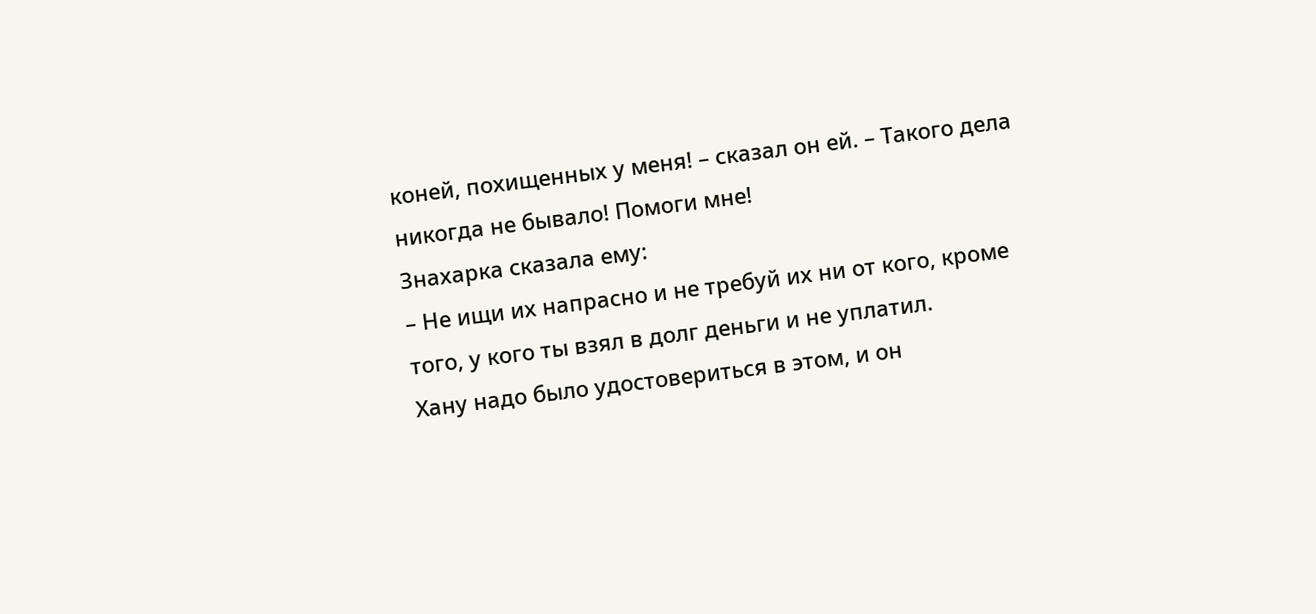коней, похищенных у меня! – сказал он ей. – Такого дела никогда не бывало! Помоги мне!
Знахарка сказала ему:
– Не ищи их напрасно и не требуй их ни от кого, кроме того, у кого ты взял в долг деньги и не уплатил.
Хану надо было удостовериться в этом, и он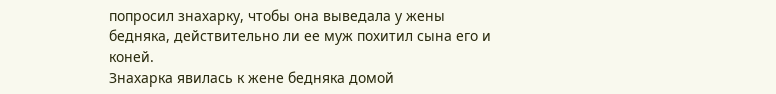попросил знахарку, чтобы она выведала у жены бедняка, действительно ли ее муж похитил сына его и коней.
Знахарка явилась к жене бедняка домой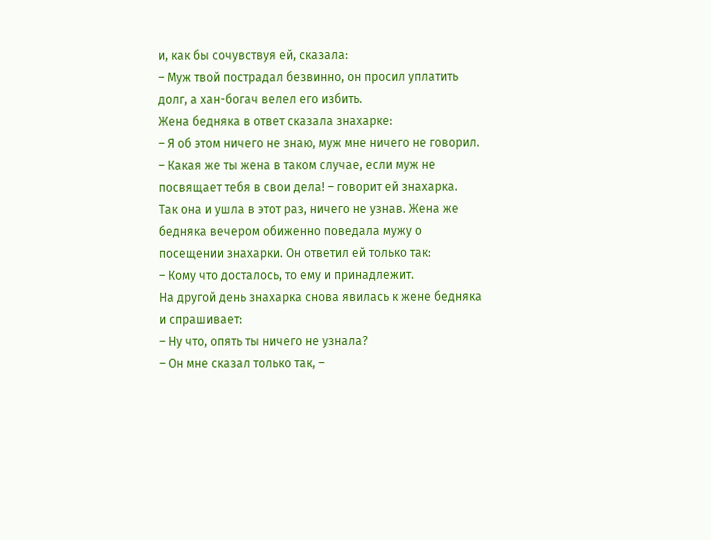и, как бы сочувствуя ей, сказала:
– Муж твой пострадал безвинно, он просил уплатить долг, а хан-богач велел его избить.
Жена бедняка в ответ сказала знахарке:
– Я об этом ничего не знаю, муж мне ничего не говорил.
– Какая же ты жена в таком случае, если муж не посвящает тебя в свои дела! – говорит ей знахарка.
Так она и ушла в этот раз, ничего не узнав. Жена же бедняка вечером обиженно поведала мужу о посещении знахарки. Он ответил ей только так:
– Кому что досталось, то ему и принадлежит.
На другой день знахарка снова явилась к жене бедняка и спрашивает:
– Ну что, опять ты ничего не узнала?
– Он мне сказал только так, –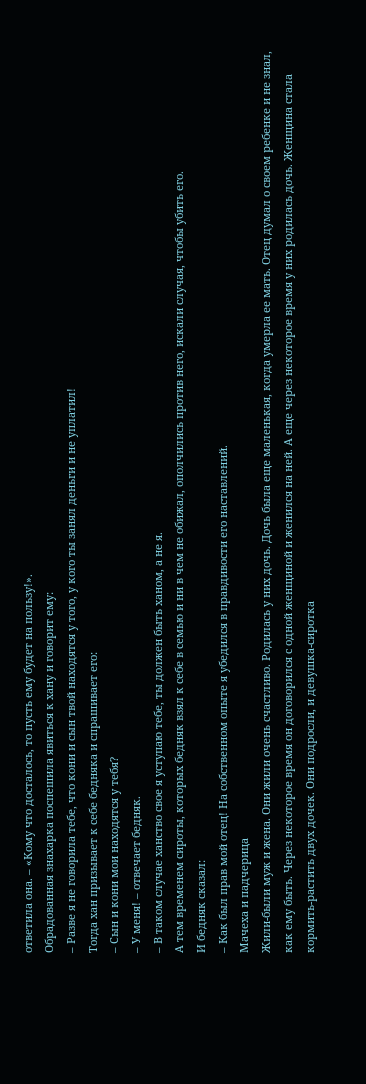ответила она. – «Кому что досталось, то пусть ему будет на пользу!».
Обрадованная знахарка поспешила явиться к хану и говорит ему:
– Разве я не говорила тебе, что кони и сын твой находятся у того, у кого ты занял деньги и не уплатил!
Тогда хан призывает к себе бедняка и спрашивает его:
– Сын и кони мои находятся у тебя?
– У меня! – отвечает бедняк.
– В таком случае ханство свое я уступаю тебе, ты должен быть ханом, а не я.
А тем временем сироты, которых бедняк взял к себе в семью и ни в чем не обижал, ополчились против него, искали случая, чтобы убить его.
И бедняк сказал:
– Как был прав мой отец! На собственном опыте я убедился в правдивости его наставлений.
Мачеха и падчерица
Жили-были муж и жена. Они жили очень счастливо. Родилась у них дочь. Дочь была еще маленькая, когда умерла ее мать. Отец думал о своем ребенке и не знал, как ему быть. Через некоторое время он договорился с одной женщиной и женился на ней. А еще через некоторое время у них родилась дочь. Женщина стала кормить-растить двух дочек. Они подросли, и девушка-сиротка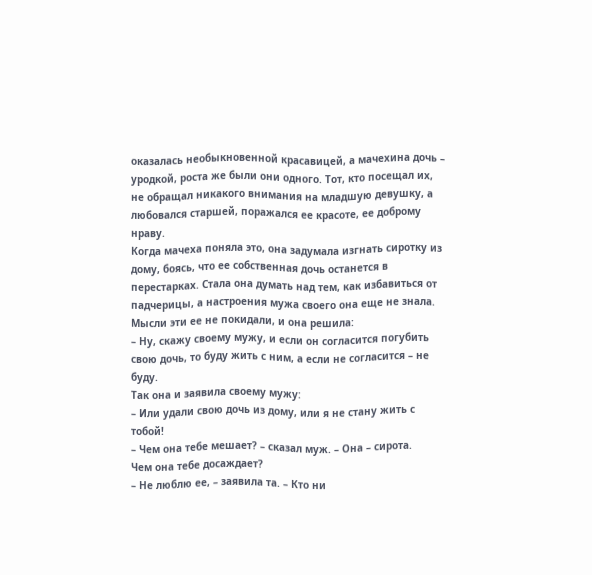оказалась необыкновенной красавицей, а мачехина дочь – уродкой, роста же были они одного. Тот, кто посещал их, не обращал никакого внимания на младшую девушку, а любовался старшей, поражался ее красоте, ее доброму нраву.
Когда мачеха поняла это, она задумала изгнать сиротку из дому, боясь, что ее собственная дочь останется в перестарках. Стала она думать над тем, как избавиться от падчерицы, а настроения мужа своего она еще не знала. Мысли эти ее не покидали, и она решила:
– Ну, скажу своему мужу, и если он согласится погубить свою дочь, то буду жить с ним, а если не согласится – не буду.
Так она и заявила своему мужу:
– Или удали свою дочь из дому, или я не стану жить с тобой!
– Чем она тебе мешает? – сказал муж. – Она – сирота.
Чем она тебе досаждает?
– Не люблю ее, – заявила та. – Кто ни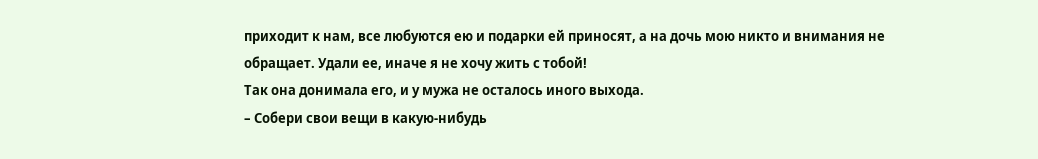приходит к нам, все любуются ею и подарки ей приносят, а на дочь мою никто и внимания не обращает. Удали ее, иначе я не хочу жить с тобой!
Так она донимала его, и у мужа не осталось иного выхода.
– Собери свои вещи в какую-нибудь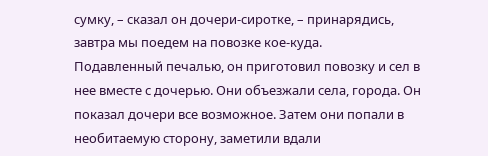сумку, – сказал он дочери-сиротке, – принарядись, завтра мы поедем на повозке кое-куда.
Подавленный печалью, он приготовил повозку и сел в нее вместе с дочерью. Они объезжали села, города. Он показал дочери все возможное. Затем они попали в необитаемую сторону, заметили вдали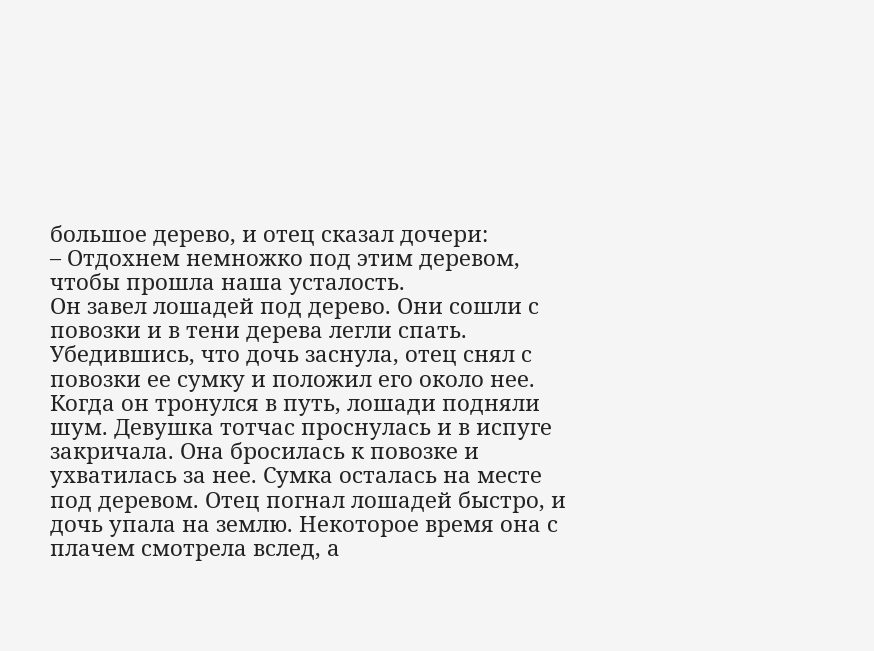большое дерево, и отец сказал дочери:
– Отдохнем немножко под этим деревом, чтобы прошла наша усталость.
Он завел лошадей под дерево. Они сошли с повозки и в тени дерева легли спать. Убедившись, что дочь заснула, отец снял с повозки ее сумку и положил его около нее. Когда он тронулся в путь, лошади подняли шум. Девушка тотчас проснулась и в испуге закричала. Она бросилась к повозке и ухватилась за нее. Сумка осталась на месте под деревом. Отец погнал лошадей быстро, и дочь упала на землю. Некоторое время она с плачем смотрела вслед, а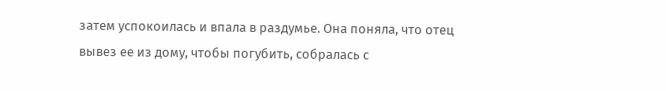затем успокоилась и впала в раздумье. Она поняла, что отец вывез ее из дому, чтобы погубить, собралась с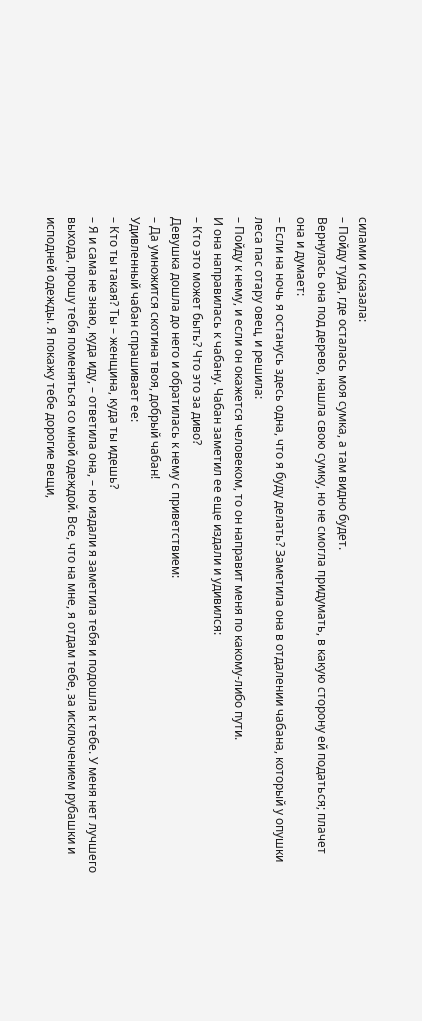силами и сказала:
– Пойду туда, где осталась моя сумка, а там видно будет.
Вернулась она под дерево, нашла свою сумку, но не смогла придумать, в какую сторону ей податься; плачет она и думает:
– Если на ночь я останусь здесь одна, что я буду делать? Заметила она в отдалении чабана, который у опушки леса пас отару овец, и решила:
– Пойду к нему, и если он окажется человеком, то он направит меня по какому-либо пути.
И она направилась к чабану. Чабан заметил ее еще издали и удивился:
– Кто это может быть? Что это за диво?
Девушка дошла до него и обратилась к нему с приветствием:
– Да умножится скотина твоя, добрый чабан!
Удивленный чабан спрашивает ее:
– Кто ты такая? Ты – женщина, куда ты идешь?
– Я и сама не знаю, куда иду, – ответила она, – но издали я заметила тебя и подошла к тебе. У меня нет лучшего выхода, прошу тебя поменяться со мной одеждой. Все, что на мне, я отдам тебе, за исключением рубашки и исподней одежды. Я покажу тебе дорогие вещи,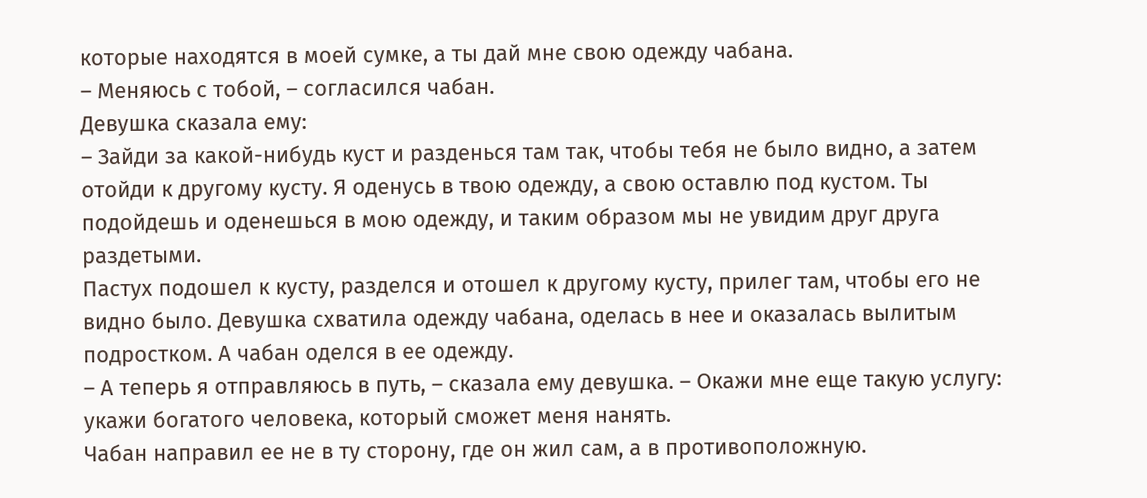которые находятся в моей сумке, а ты дай мне свою одежду чабана.
– Меняюсь с тобой, – согласился чабан.
Девушка сказала ему:
– Зайди за какой-нибудь куст и разденься там так, чтобы тебя не было видно, а затем отойди к другому кусту. Я оденусь в твою одежду, а свою оставлю под кустом. Ты подойдешь и оденешься в мою одежду, и таким образом мы не увидим друг друга раздетыми.
Пастух подошел к кусту, разделся и отошел к другому кусту, прилег там, чтобы его не видно было. Девушка схватила одежду чабана, оделась в нее и оказалась вылитым подростком. А чабан оделся в ее одежду.
– А теперь я отправляюсь в путь, – сказала ему девушка. – Окажи мне еще такую услугу: укажи богатого человека, который сможет меня нанять.
Чабан направил ее не в ту сторону, где он жил сам, а в противоположную.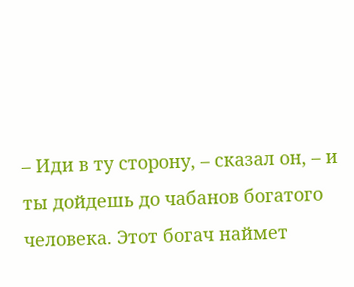– Иди в ту сторону, – сказал он, – и ты дойдешь до чабанов богатого человека. Этот богач наймет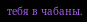тебя в чабаны.